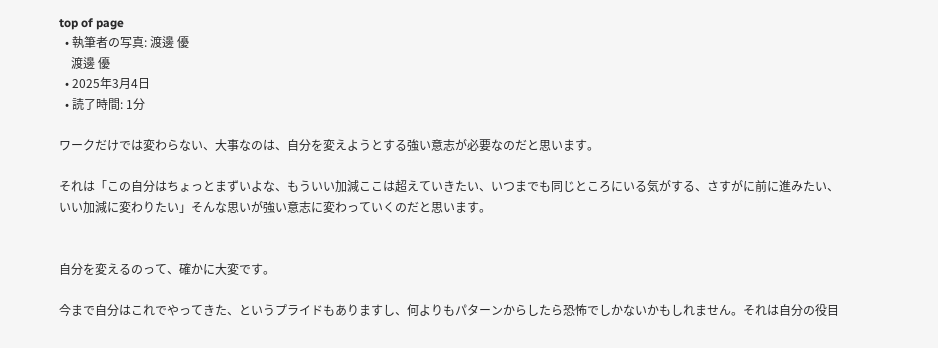top of page
  • 執筆者の写真: 渡邊 優
    渡邊 優
  • 2025年3月4日
  • 読了時間: 1分

ワークだけでは変わらない、大事なのは、自分を変えようとする強い意志が必要なのだと思います。

それは「この自分はちょっとまずいよな、もういい加減ここは超えていきたい、いつまでも同じところにいる気がする、さすがに前に進みたい、いい加減に変わりたい」そんな思いが強い意志に変わっていくのだと思います。


自分を変えるのって、確かに大変です。

今まで自分はこれでやってきた、というプライドもありますし、何よりもパターンからしたら恐怖でしかないかもしれません。それは自分の役目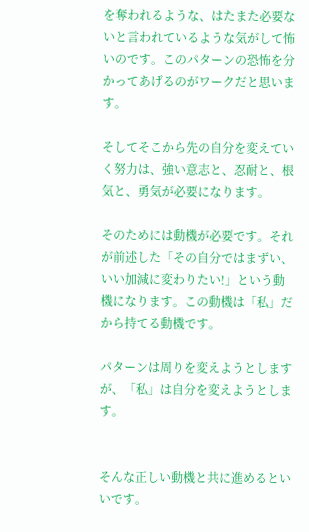を奪われるような、はたまた必要ないと言われているような気がして怖いのです。このパターンの恐怖を分かってあげるのがワークだと思います。

そしてそこから先の自分を変えていく努力は、強い意志と、忍耐と、根気と、勇気が必要になります。

そのためには動機が必要です。それが前述した「その自分ではまずい、いい加減に変わりたい!」という動機になります。この動機は「私」だから持てる動機です。

パターンは周りを変えようとしますが、「私」は自分を変えようとします。


そんな正しい動機と共に進めるといいです。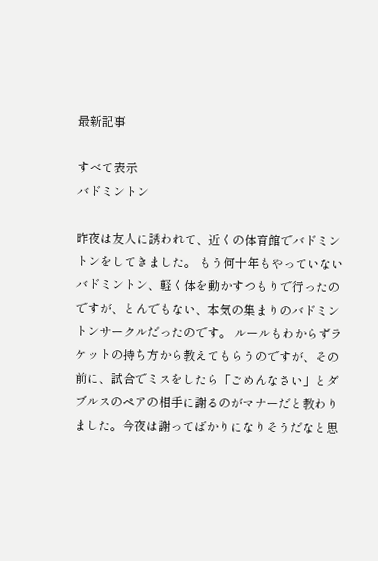最新記事

すべて表示
バドミントン

昨夜は友人に誘われて、近くの体育館でバドミントンをしてきました。 もう何十年もやっていないバドミントン、軽く体を動かすつもりで行ったのですが、とんでもない、本気の集まりのバドミントンサークルだったのです。 ルールもわからずラケットの持ち方から教えてもらうのですが、その前に、試合でミスをしたら「ごめんなさい」とダブルスのペアの相手に謝るのがマナーだと教わりました。今夜は謝ってばかりになりそうだなと思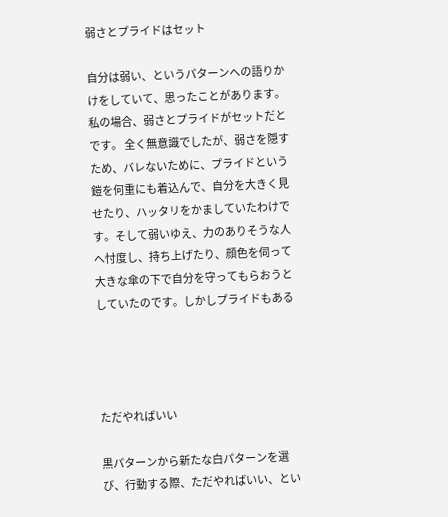弱さとプライドはセット

自分は弱い、というパターンへの語りかけをしていて、思ったことがあります。 私の場合、弱さとプライドがセットだとです。 全く無意識でしたが、弱さを隠すため、バレないために、プライドという鎧を何重にも着込んで、自分を大きく見せたり、ハッタリをかましていたわけです。そして弱いゆえ、力のありそうな人へ忖度し、持ち上げたり、顔色を伺って大きな傘の下で自分を守ってもらおうとしていたのです。しかしプライドもある




ただやればいい

黒パターンから新たな白パターンを選び、行動する際、ただやればいい、とい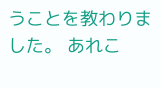うことを教わりました。 あれこ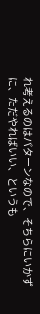れ考えるのはパターンなので、そちらにいかずに、ただやればいい、というも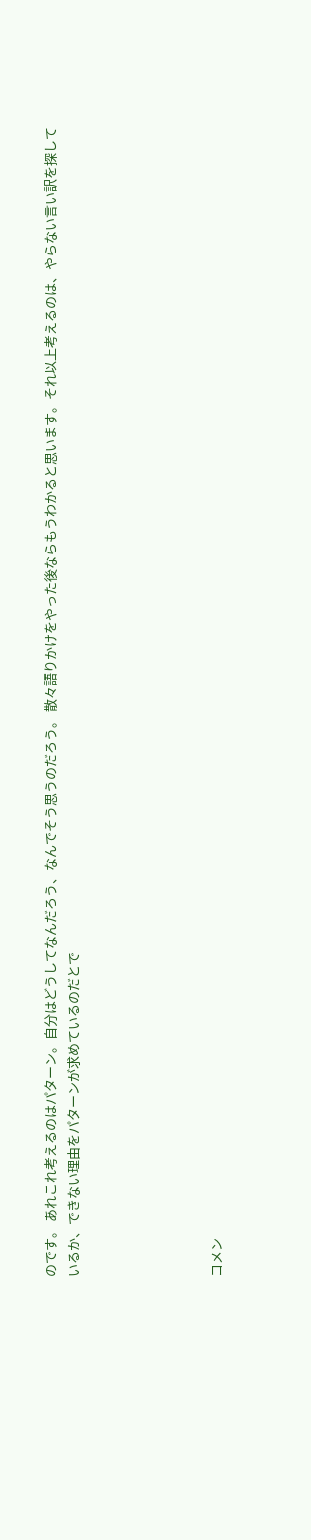のです。 あれこれ考えるのはパターン。自分はどうしてなんだろう、なんでそう思うのだろう。 散々語りかけをやった後ならもうわかると思います。それ以上考えるのは、やらない言い訳を探しているか、できない理由をパターンが求めているのだとで





コメン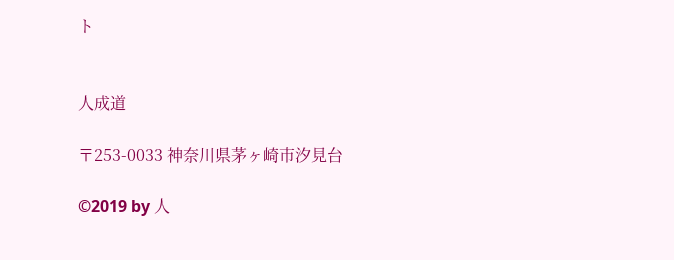ト


人成道

〒253-0033 神奈川県茅ヶ崎市汐見台

©2019 by 人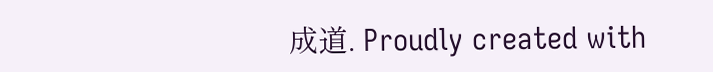成道. Proudly created with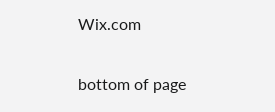Wix.com

bottom of page